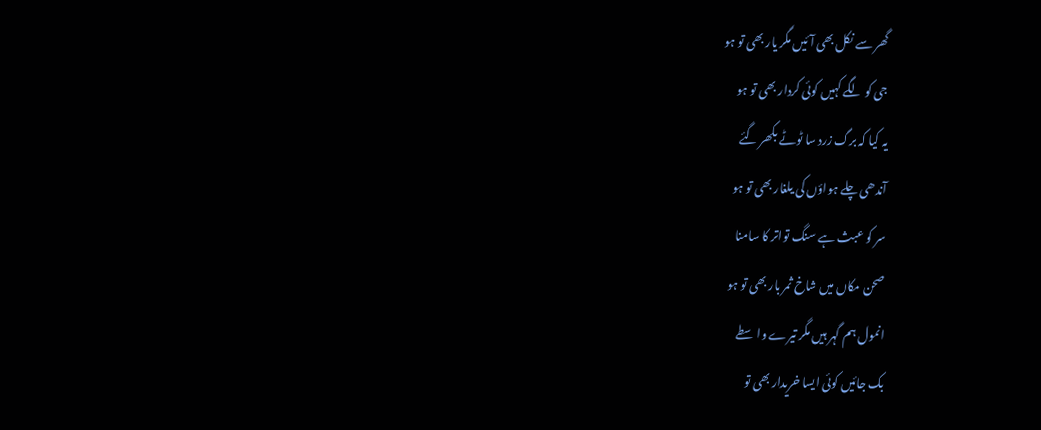گھر سے نکل بھی آئیں مگر یار بھی تو ہو
جی کو لگے کہیں کوئی کردار بھی تو ہو
یہ کیا کہ برگ زرد سا ٹوٹے بکھر گئے
آندھی چلے ہواؤں کی یلغار بھی تو ہو
سر کو عبث ہے سنگ تواتر کا سامنا
صحن مکاں میں شاخ ثمر بار بھی تو ہو
انمول ہم گہر ہیں مگر تیرے واسطے
بک جائیں کوئی ایسا خریدار بھی تو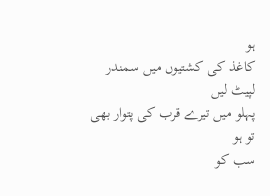ہو
کاغذ کی کشتیوں میں سمندر لپیٹ لیں
پہلو میں تیرے قرب کی پتوار بھی تو ہو
سب کو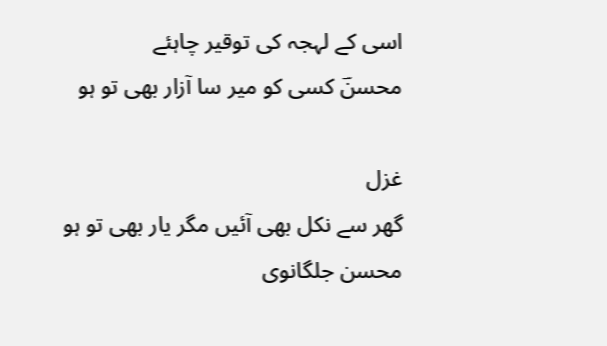اسی کے لہجہ کی توقیر چاہئے
محسنؔ کسی کو میر سا آزار بھی تو ہو

غزل
گھر سے نکل بھی آئیں مگر یار بھی تو ہو
محسن جلگانوی